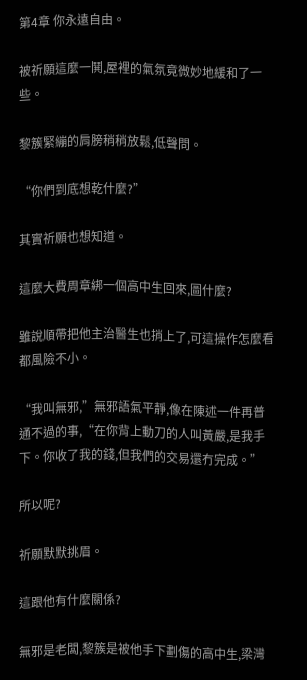第4章 你永遠自由。

被祈願這麼一鬨,屋裡的氣氛竟微妙地緩和了一些。

黎簇緊繃的肩膀稍稍放鬆,低聲問。

“你們到底想乾什麼?”

其實祈願也想知道。

這麼大費周章綁一個高中生回來,圖什麼?

雖說順帶把他主治醫生也捎上了,可這操作怎麼看都風險不小。

“我叫無邪,”無邪語氣平靜,像在陳述一件再普通不過的事,“在你背上動刀的人叫黃嚴,是我手下。你收了我的錢,但我們的交易還冇完成。”

所以呢?

祈願默默挑眉。

這跟他有什麼關係?

無邪是老闆,黎簇是被他手下劃傷的高中生,梁灣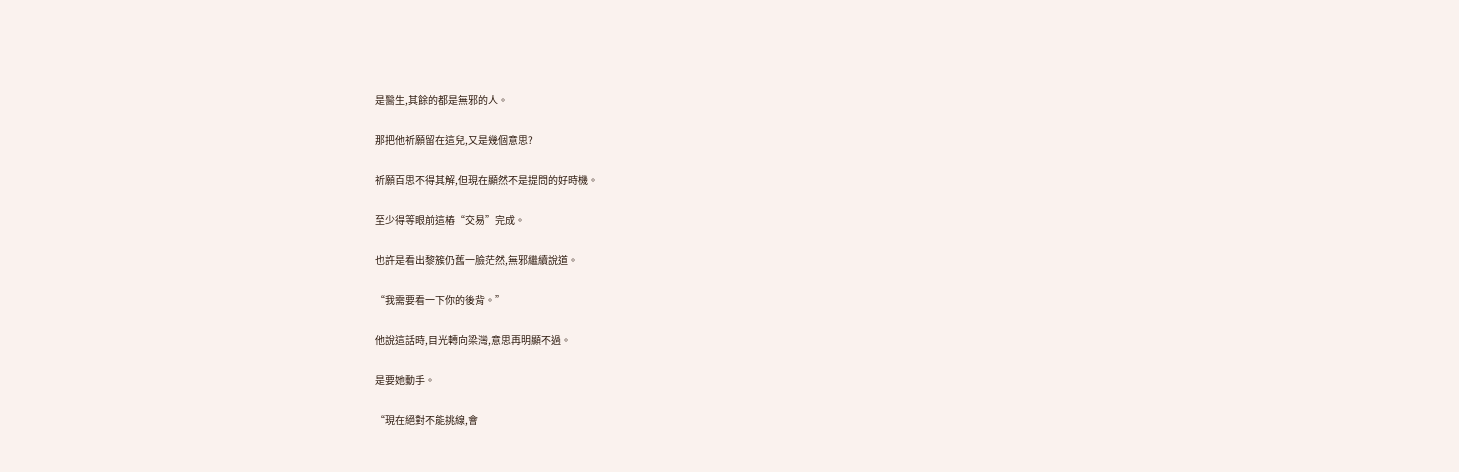是醫生,其餘的都是無邪的人。

那把他祈願留在這兒,又是幾個意思?

祈願百思不得其解,但現在顯然不是提問的好時機。

至少得等眼前這樁“交易”完成。

也許是看出黎簇仍舊一臉茫然,無邪繼續說道。

“我需要看一下你的後背。”

他說這話時,目光轉向梁灣,意思再明顯不過。

是要她動手。

“現在絕對不能挑線,會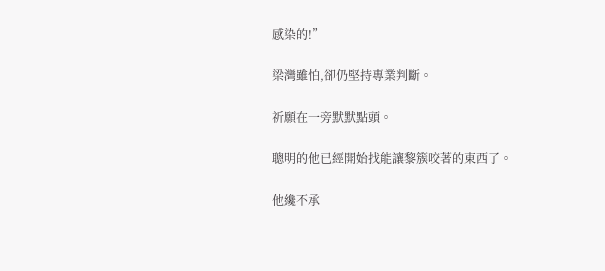感染的!”

梁灣雖怕,卻仍堅持專業判斷。

祈願在一旁默默點頭。

聰明的他已經開始找能讓黎簇咬著的東西了。

他纔不承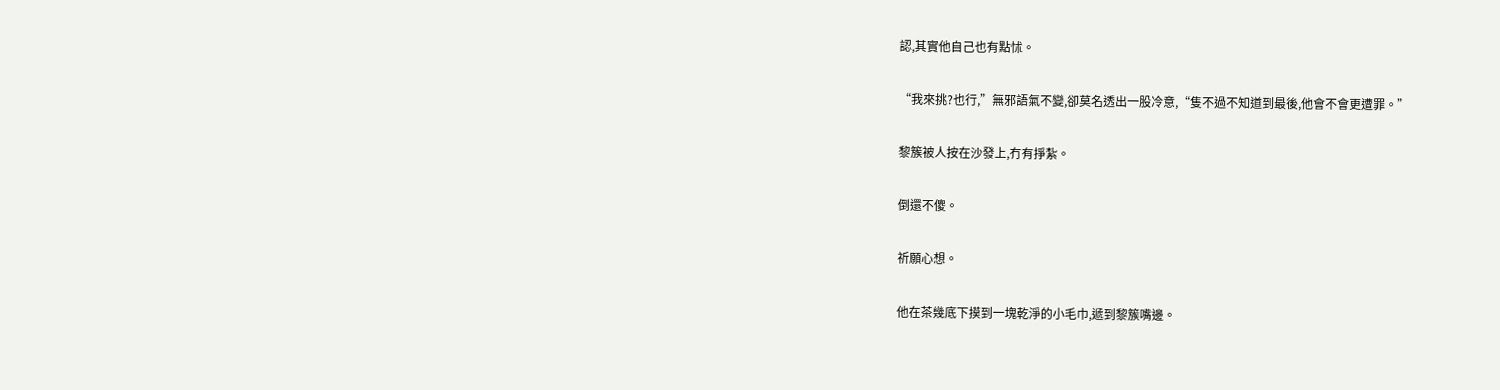認,其實他自己也有點怵。

“我來挑?也行,”無邪語氣不變,卻莫名透出一股冷意,“隻不過不知道到最後,他會不會更遭罪。”

黎簇被人按在沙發上,冇有掙紮。

倒還不傻。

祈願心想。

他在茶幾底下摸到一塊乾淨的小毛巾,遞到黎簇嘴邊。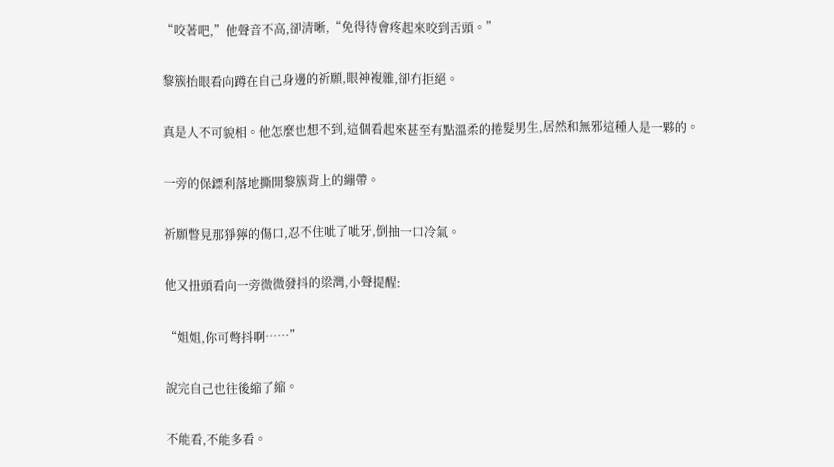“咬著吧,”他聲音不高,卻清晰,“免得待會疼起來咬到舌頭。”

黎簇抬眼看向蹲在自己身邊的祈願,眼神複雜,卻冇拒絕。

真是人不可貌相。他怎麼也想不到,這個看起來甚至有點溫柔的捲髮男生,居然和無邪這種人是一夥的。

一旁的保鏢利落地撕開黎簇背上的繃帶。

祈願瞥見那猙獰的傷口,忍不住呲了呲牙,倒抽一口冷氣。

他又扭頭看向一旁微微發抖的梁灣,小聲提醒:

“姐姐,你可彆抖啊……”

說完自己也往後縮了縮。

不能看,不能多看。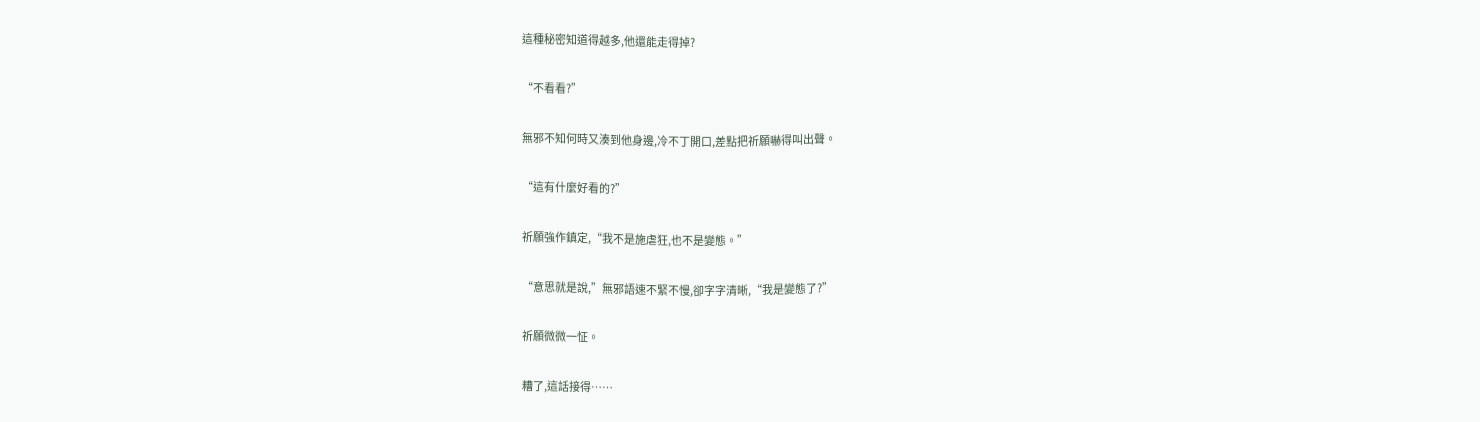這種秘密知道得越多,他還能走得掉?

“不看看?”

無邪不知何時又湊到他身邊,冷不丁開口,差點把祈願嚇得叫出聲。

“這有什麼好看的?”

祈願強作鎮定,“我不是施虐狂,也不是變態。”

“意思就是說,”無邪語速不緊不慢,卻字字清晰,“我是變態了?”

祈願微微一怔。

糟了,這話接得……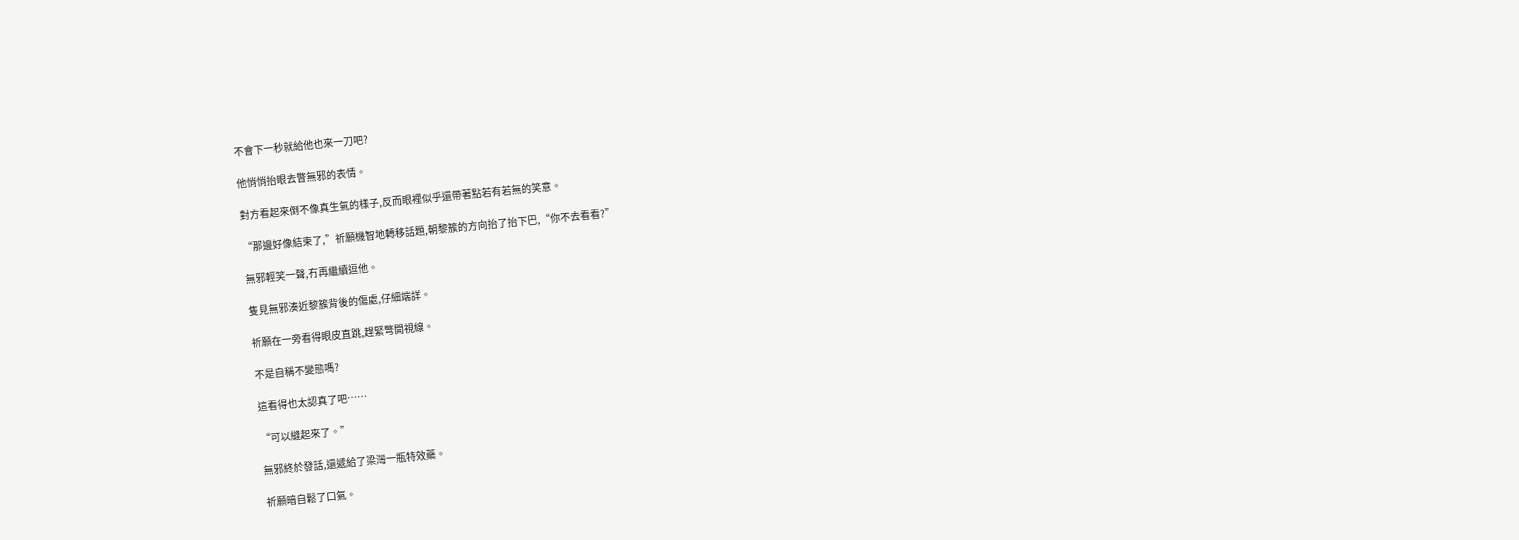不會下一秒就給他也來一刀吧?

他悄悄抬眼去瞥無邪的表情。

對方看起來倒不像真生氣的樣子,反而眼裡似乎還帶著點若有若無的笑意。

“那邊好像結束了,”祈願機智地轉移話題,朝黎簇的方向抬了抬下巴,“你不去看看?”

無邪輕笑一聲,冇再繼續逗他。

隻見無邪湊近黎簇背後的傷處,仔細端詳。

祈願在一旁看得眼皮直跳,趕緊彆開視線。

不是自稱不變態嗎?

這看得也太認真了吧……

“可以縫起來了。”

無邪終於發話,還遞給了梁灣一瓶特效藥。

祈願暗自鬆了口氣。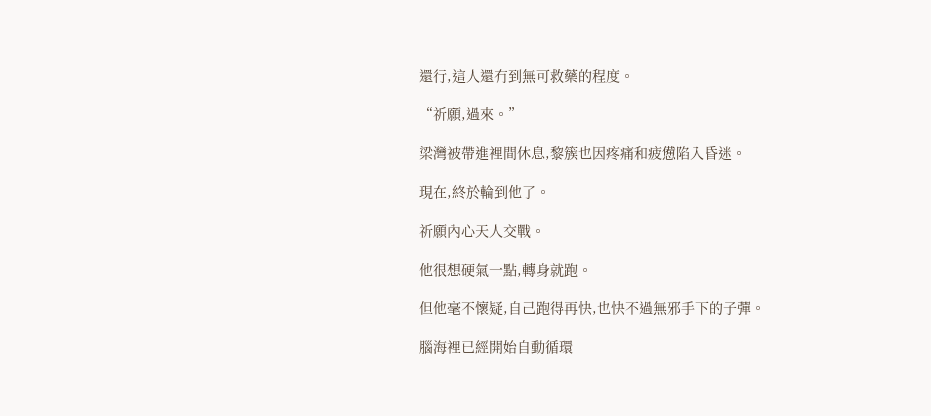還行,這人還冇到無可救藥的程度。

“祈願,過來。”

梁灣被帶進裡間休息,黎簇也因疼痛和疲憊陷入昏迷。

現在,終於輪到他了。

祈願內心天人交戰。

他很想硬氣一點,轉身就跑。

但他毫不懷疑,自己跑得再快,也快不過無邪手下的子彈。

腦海裡已經開始自動循環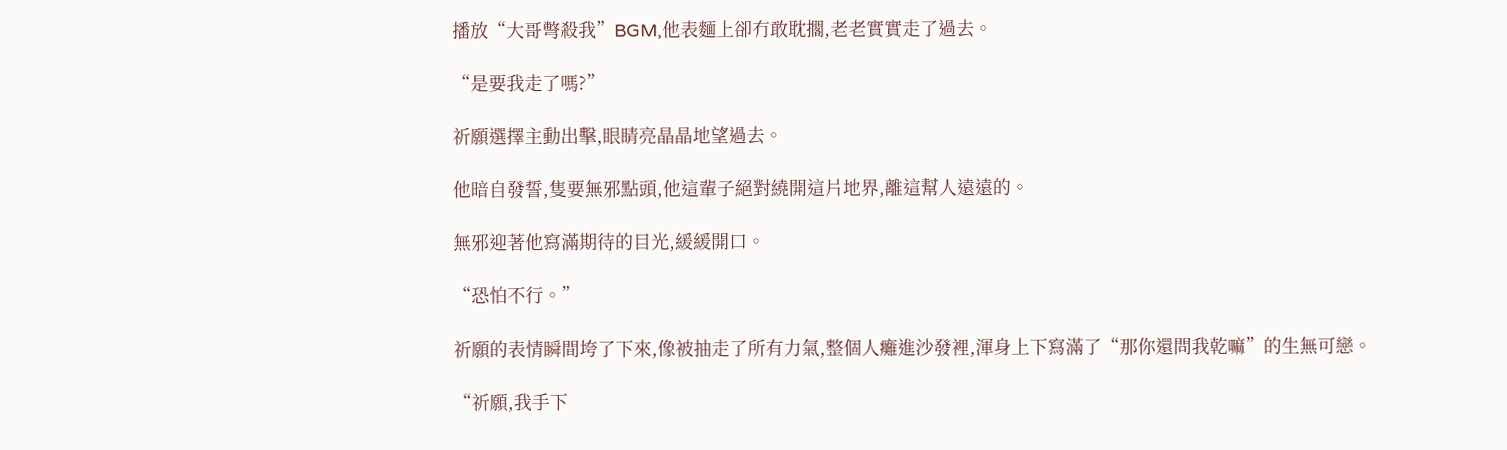播放“大哥彆殺我”BGM,他表麵上卻冇敢耽擱,老老實實走了過去。

“是要我走了嗎?”

祈願選擇主動出擊,眼睛亮晶晶地望過去。

他暗自發誓,隻要無邪點頭,他這輩子絕對繞開這片地界,離這幫人遠遠的。

無邪迎著他寫滿期待的目光,緩緩開口。

“恐怕不行。”

祈願的表情瞬間垮了下來,像被抽走了所有力氣,整個人癱進沙發裡,渾身上下寫滿了“那你還問我乾嘛”的生無可戀。

“祈願,我手下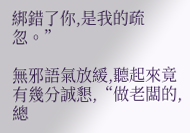綁錯了你,是我的疏忽。”

無邪語氣放緩,聽起來竟有幾分誠懇,“做老闆的,總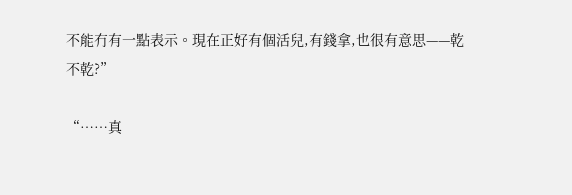不能冇有一點表示。現在正好有個活兒,有錢拿,也很有意思——乾不乾?”

“……真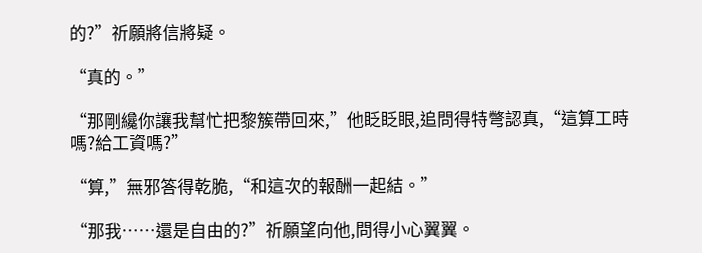的?”祈願將信將疑。

“真的。”

“那剛纔你讓我幫忙把黎簇帶回來,”他眨眨眼,追問得特彆認真,“這算工時嗎?給工資嗎?”

“算,”無邪答得乾脆,“和這次的報酬一起結。”

“那我……還是自由的?”祈願望向他,問得小心翼翼。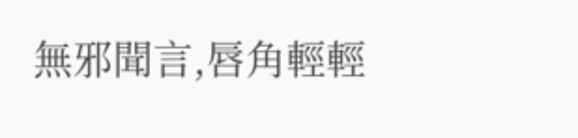無邪聞言,唇角輕輕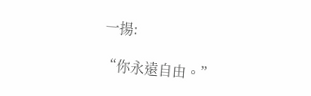一揚:

“你永遠自由。”